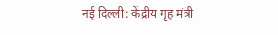नई दिल्ली: केंद्रीय गृह मंत्री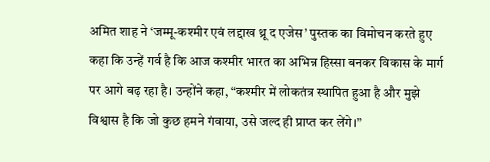अमित शाह ने ‘जम्मू-कश्मीर एवं लद्दाख थ्रू द एजेस’ पुस्तक का विमोचन करते हुए कहा कि उन्हें गर्व है कि आज कश्मीर भारत का अभिन्न हिस्सा बनकर विकास के मार्ग पर आगे बढ़ रहा है। उन्होंने कहा, “कश्मीर में लोकतंत्र स्थापित हुआ है और मुझे विश्वास है कि जो कुछ हमने गंवाया, उसे जल्द ही प्राप्त कर लेंगे।”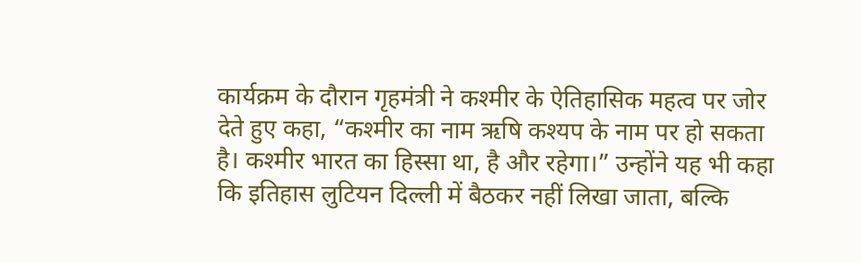कार्यक्रम के दौरान गृहमंत्री ने कश्मीर के ऐतिहासिक महत्व पर जोर देते हुए कहा, “कश्मीर का नाम ऋषि कश्यप के नाम पर हो सकता है। कश्मीर भारत का हिस्सा था, है और रहेगा।” उन्होंने यह भी कहा कि इतिहास लुटियन दिल्ली में बैठकर नहीं लिखा जाता, बल्कि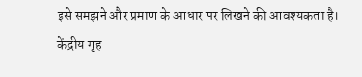इसे समझने और प्रमाण के आधार पर लिखने की आवश्यकता है।
केंद्रीय गृह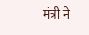मंत्री ने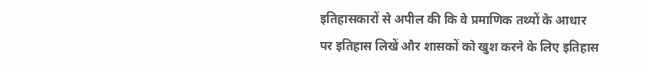इतिहासकारों से अपील की कि वे प्रमाणिक तथ्यों के आधार पर इतिहास लिखें और शासकों को खुश करने के लिए इतिहास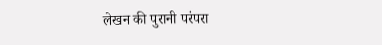लेखन की पुरानी परंपरा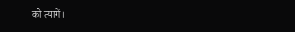को त्यागें।